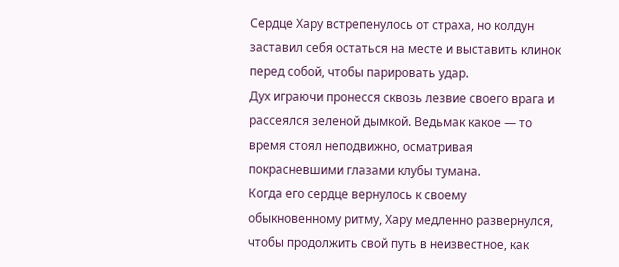Сердце Хару встрепенулось от страха, но колдун заставил себя остаться на месте и выставить клинок перед собой, чтобы парировать удар.
Дух играючи пронесся сквозь лезвие своего врага и рассеялся зеленой дымкой. Ведьмак какое — то время стоял неподвижно, осматривая покрасневшими глазами клубы тумана.
Когда его сердце вернулось к своему обыкновенному ритму, Хару медленно развернулся, чтобы продолжить свой путь в неизвестное, как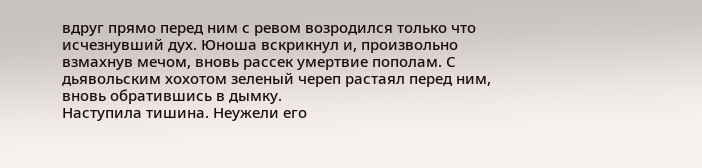вдруг прямо перед ним с ревом возродился только что исчезнувший дух. Юноша вскрикнул и, произвольно взмахнув мечом, вновь рассек умертвие пополам. С дьявольским хохотом зеленый череп растаял перед ним, вновь обратившись в дымку.
Наступила тишина. Неужели его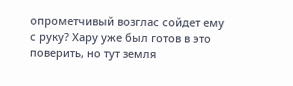опрометчивый возглас сойдет ему с руку? Хару уже был готов в это поверить, но тут земля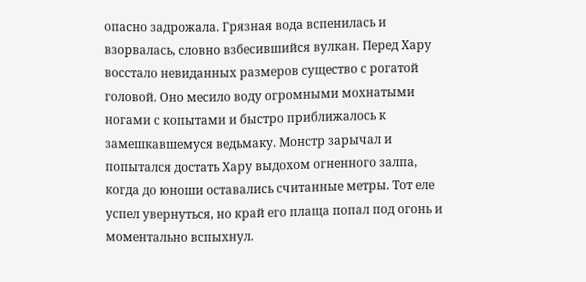опасно задрожала. Грязная вода вспенилась и взорвалась, словно взбесившийся вулкан. Перед Хару восстало невиданных размеров существо с рогатой головой. Оно месило воду огромными мохнатыми ногами с копытами и быстро приближалось к замешкавшемуся ведьмаку. Монстр зарычал и попытался достать Хару выдохом огненного залпа, когда до юноши оставались считанные метры. Тот еле успел увернуться, но край его плаща попал под огонь и моментально вспыхнул.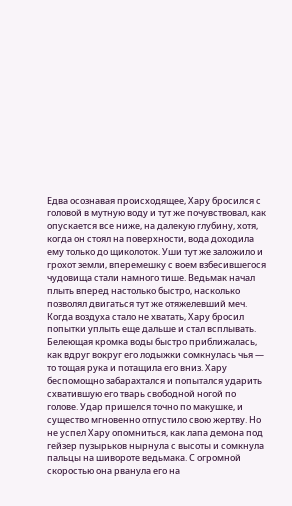Едва осознавая происходящее, Хару бросился с головой в мутную воду и тут же почувствовал, как опускается все ниже, на далекую глубину, хотя, когда он стоял на поверхности, вода доходила ему только до щиколоток. Уши тут же заложило и грохот земли, вперемешку с воем взбесившегося чудовища стали намного тише. Ведьмак начал плыть вперед настолько быстро, насколько позволял двигаться тут же отяжелевший меч.
Когда воздуха стало не хватать, Хару бросил попытки уплыть еще дальше и стал всплывать. Белеющая кромка воды быстро приближалась, как вдруг вокруг его лодыжки сомкнулась чья — то тощая рука и потащила его вниз. Хару беспомощно забарахтался и попытался ударить схватившую его тварь свободной ногой по голове. Удар пришелся точно по макушке, и существо мгновенно отпустило свою жертву. Но не успел Хару опомниться, как лапа демона под гейзер пузырьков нырнула с высоты и сомкнула пальцы на шивороте ведьмака. С огромной скоростью она рванула его на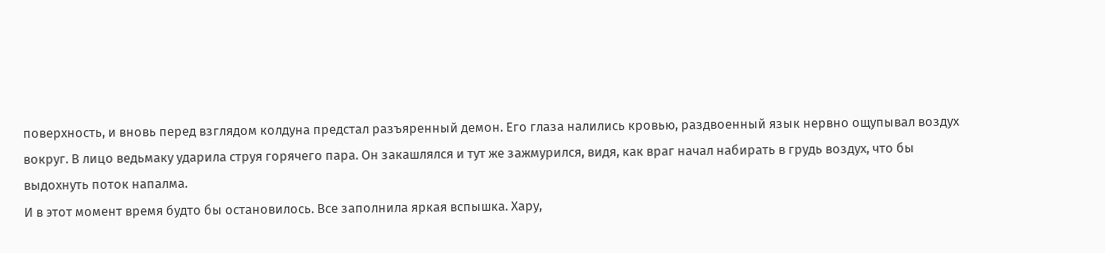поверхность, и вновь перед взглядом колдуна предстал разъяренный демон. Его глаза налились кровью, раздвоенный язык нервно ощупывал воздух вокруг. В лицо ведьмаку ударила струя горячего пара. Он закашлялся и тут же зажмурился, видя, как враг начал набирать в грудь воздух, что бы выдохнуть поток напалма.
И в этот момент время будто бы остановилось. Все заполнила яркая вспышка. Хару,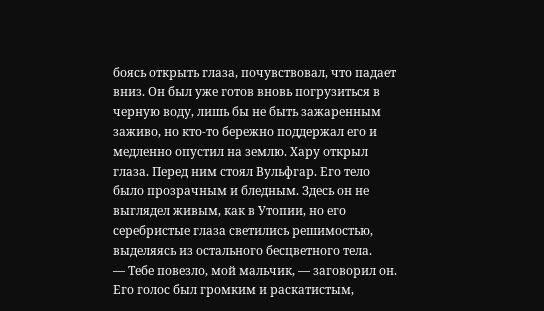боясь открыть глаза, почувствовал, что падает вниз. Он был уже готов вновь погрузиться в черную воду, лишь бы не быть зажаренным заживо, но кто-то бережно поддержал его и медленно опустил на землю. Хару открыл глаза. Перед ним стоял Вульфгар. Его тело было прозрачным и бледным. Здесь он не выглядел живым, как в Утопии, но его серебристые глаза светились решимостью, выделяясь из остального бесцветного тела.
— Тебе повезло, мой мальчик, — заговорил он. Его голос был громким и раскатистым,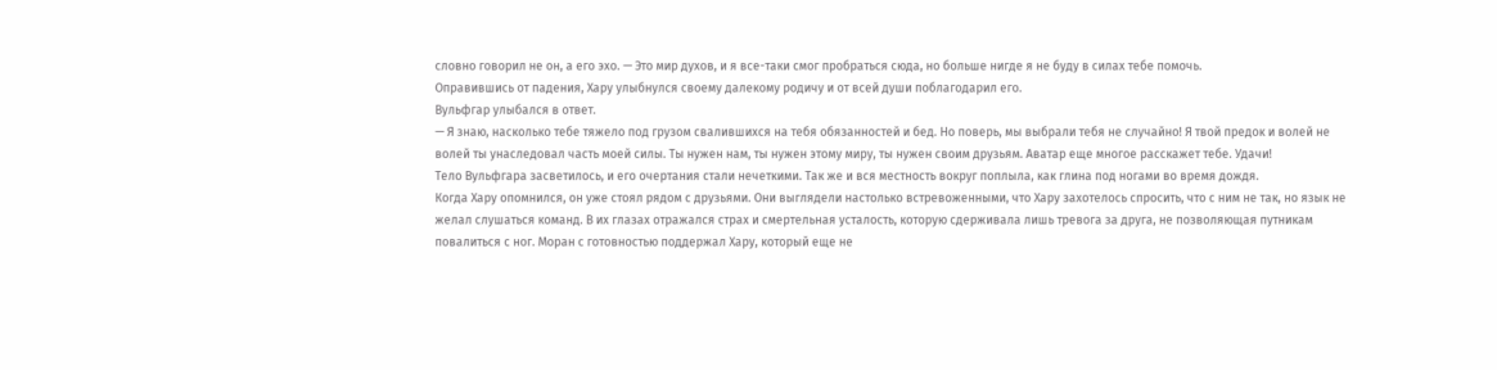словно говорил не он, а его эхо. — Это мир духов, и я все-таки смог пробраться сюда, но больше нигде я не буду в силах тебе помочь.
Оправившись от падения, Хару улыбнулся своему далекому родичу и от всей души поблагодарил его.
Вульфгар улыбался в ответ.
— Я знаю, насколько тебе тяжело под грузом свалившихся на тебя обязанностей и бед. Но поверь, мы выбрали тебя не случайно! Я твой предок и волей не волей ты унаследовал часть моей силы. Ты нужен нам, ты нужен этому миру, ты нужен своим друзьям. Аватар еще многое расскажет тебе. Удачи!
Тело Вульфгара засветилось, и его очертания стали нечеткими. Так же и вся местность вокруг поплыла, как глина под ногами во время дождя.
Когда Хару опомнился, он уже стоял рядом с друзьями. Они выглядели настолько встревоженными, что Хару захотелось спросить, что с ним не так, но язык не желал слушаться команд. В их глазах отражался страх и смертельная усталость, которую сдерживала лишь тревога за друга, не позволяющая путникам повалиться с ног. Моран с готовностью поддержал Хару, который еще не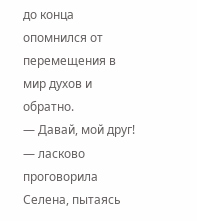до конца опомнился от перемещения в мир духов и обратно.
— Давай, мой друг! — ласково проговорила Селена, пытаясь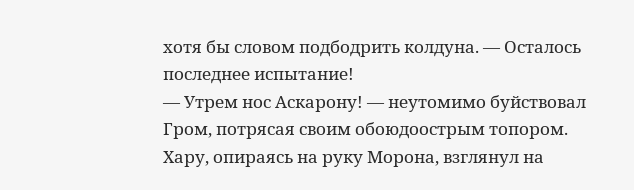хотя бы словом подбодрить колдуна. — Осталось последнее испытание!
— Утрем нос Аскарону! — неутомимо буйствовал Гром, потрясая своим обоюдоострым топором.
Хару, опираясь на руку Морона, взглянул на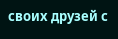своих друзей с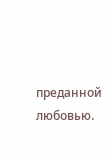преданной любовью.